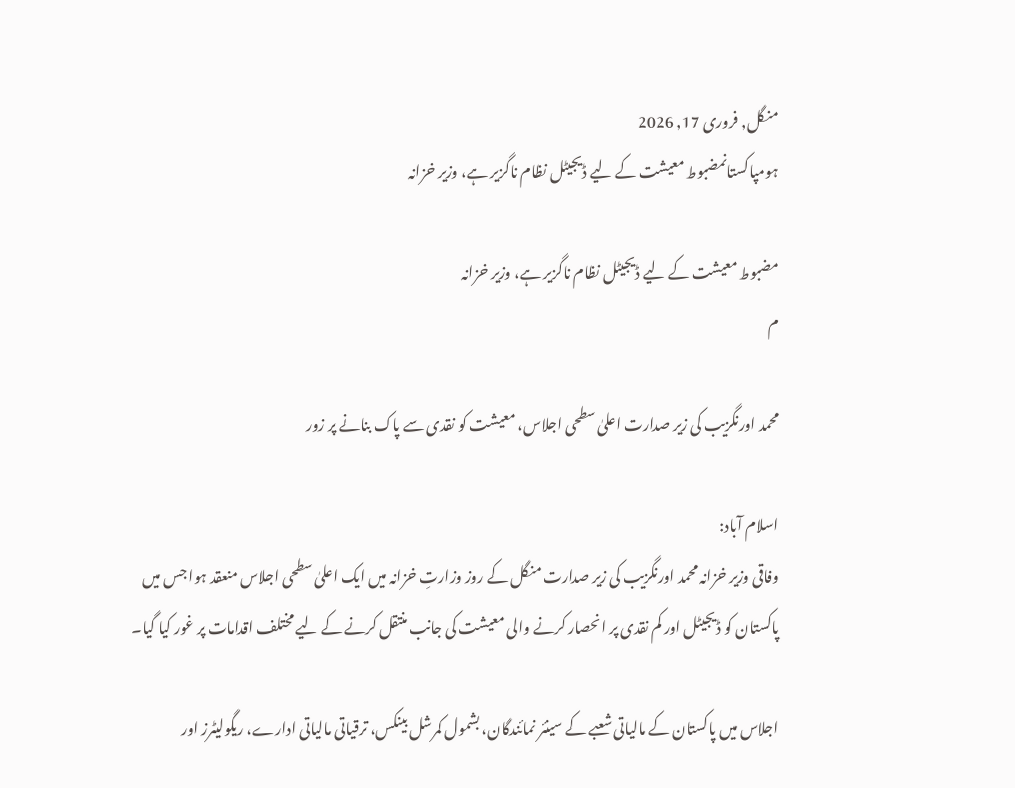منگل, فروری 17, 2026
ہومپاکستانمضبوط معیشت کے لیے ڈیجیٹل نظام ناگزیر ہے، وزیر خزانہ

مضبوط معیشت کے لیے ڈیجیٹل نظام ناگزیر ہے، وزیر خزانہ
م

محمد اورنگزیب کی زیر صدارت اعلیٰ سطحی اجلاس، معیشت کو نقدی سے پاک بنانے پر زور

اسلام آباد:
وفاقی وزیر خزانہ محمد اورنگزیب کی زیر صدارت منگل کے روز وزارتِ خزانہ میں ایک اعلیٰ سطحی اجلاس منعقد ہوا جس میں پاکستان کو ڈیجیٹل اور کم نقدی پر انحصار کرنے والی معیشت کی جانب منتقل کرنے کے لیے مختلف اقدامات پر غور کیا گیا۔

اجلاس میں پاکستان کے مالیاتی شعبے کے سینئر نمائندگان، بشمول کمرشل بینکس، ترقیاتی مالیاتی ادارے، ریگولیٹرز اور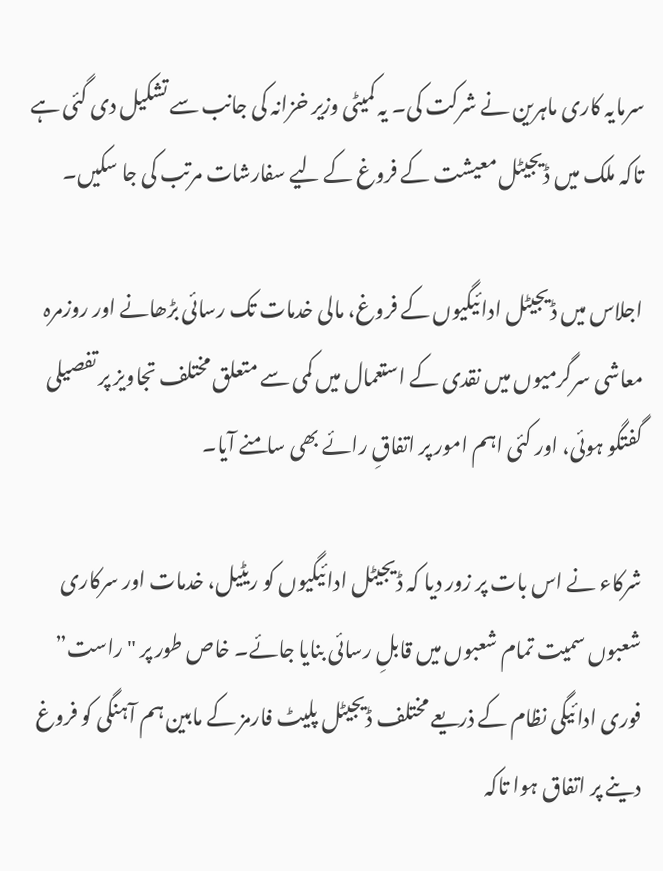سرمایہ کاری ماہرین نے شرکت کی۔ یہ کمیٹی وزیر خزانہ کی جانب سے تشکیل دی گئی ہے تاکہ ملک میں ڈیجیٹل معیشت کے فروغ کے لیے سفارشات مرتب کی جا سکیں۔

اجلاس میں ڈیجیٹل ادائیگیوں کے فروغ، مالی خدمات تک رسائی بڑھانے اور روزمرہ معاشی سرگرمیوں میں نقدی کے استعمال میں کمی سے متعلق مختلف تجاویز پر تفصیلی گفتگو ہوئی، اور کئی اہم امور پر اتفاقِ رائے بھی سامنے آیا۔

شرکاء نے اس بات پر زور دیا کہ ڈیجیٹل ادائیگیوں کو ریٹیل، خدمات اور سرکاری شعبوں سمیت تمام شعبوں میں قابلِ رسائی بنایا جائے۔ خاص طور پر "راست” فوری ادائیگی نظام کے ذریعے مختلف ڈیجیٹل پلیٹ فارمز کے مابین ہم آہنگی کو فروغ دینے پر اتفاق ہوا تاکہ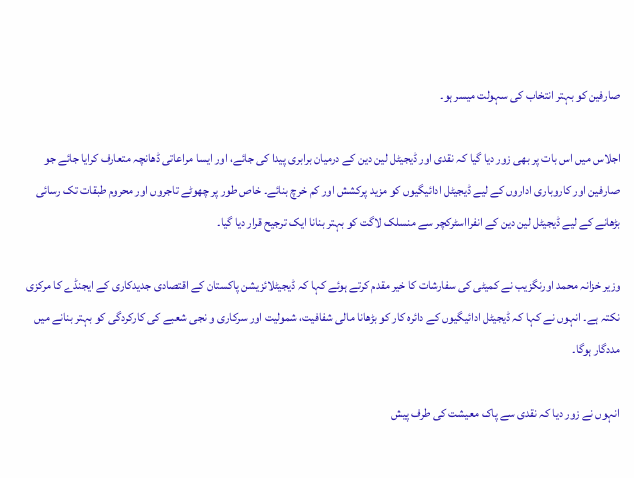صارفین کو بہتر انتخاب کی سہولت میسر ہو۔

اجلاس میں اس بات پر بھی زور دیا گیا کہ نقدی اور ڈیجیٹل لین دین کے درمیان برابری پیدا کی جائے، اور ایسا مراعاتی ڈھانچہ متعارف کرایا جائے جو صارفین اور کاروباری اداروں کے لیے ڈیجیٹل ادائیگیوں کو مزید پرکشش اور کم خرچ بنائے۔ خاص طور پر چھوٹے تاجروں اور محروم طبقات تک رسائی بڑھانے کے لیے ڈیجیٹل لین دین کے انفرااسٹرکچر سے منسلک لاگت کو بہتر بنانا ایک ترجیح قرار دیا گیا۔

وزیر خزانہ محمد اورنگزیب نے کمیٹی کی سفارشات کا خیر مقدم کرتے ہوئے کہا کہ ڈیجیٹلائزیشن پاکستان کے اقتصادی جدیدکاری کے ایجنڈے کا مرکزی نکتہ ہے۔ انہوں نے کہا کہ ڈیجیٹل ادائیگیوں کے دائرہ کار کو بڑھانا مالی شفافیت، شمولیت اور سرکاری و نجی شعبے کی کارکردگی کو بہتر بنانے میں مددگار ہوگا۔

انہوں نے زور دیا کہ نقدی سے پاک معیشت کی طرف پیش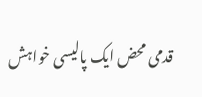قدمی محض ایک پالیسی خواہش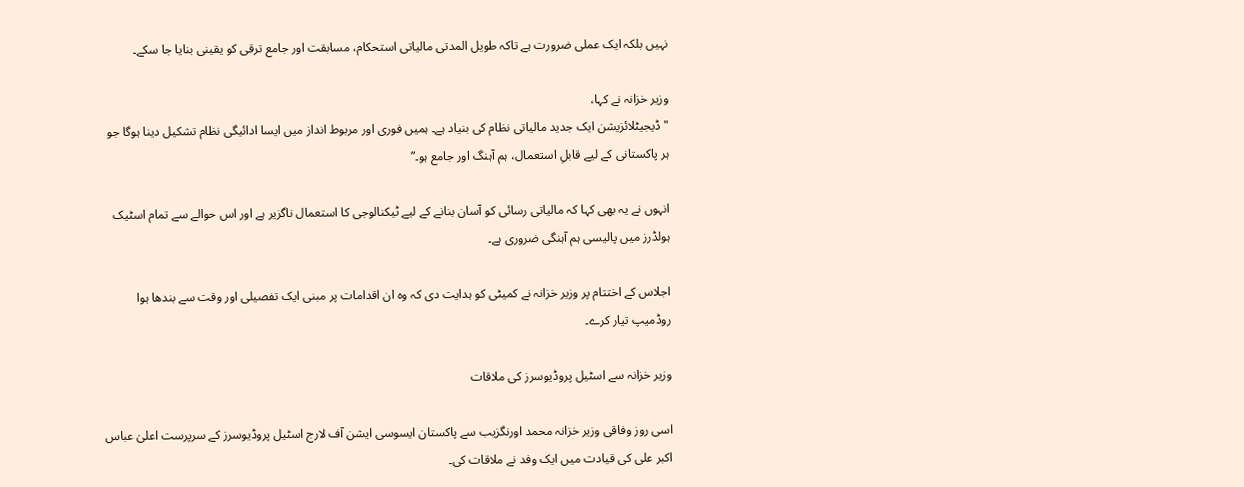نہیں بلکہ ایک عملی ضرورت ہے تاکہ طویل المدتی مالیاتی استحکام، مسابقت اور جامع ترقی کو یقینی بنایا جا سکے۔

وزیر خزانہ نے کہا،
"ڈیجیٹلائزیشن ایک جدید مالیاتی نظام کی بنیاد ہے۔ ہمیں فوری اور مربوط انداز میں ایسا ادائیگی نظام تشکیل دینا ہوگا جو ہر پاکستانی کے لیے قابلِ استعمال، ہم آہنگ اور جامع ہو۔”

انہوں نے یہ بھی کہا کہ مالیاتی رسائی کو آسان بنانے کے لیے ٹیکنالوجی کا استعمال ناگزیر ہے اور اس حوالے سے تمام اسٹیک ہولڈرز میں پالیسی ہم آہنگی ضروری ہے۔

اجلاس کے اختتام پر وزیر خزانہ نے کمیٹی کو ہدایت دی کہ وہ ان اقدامات پر مبنی ایک تفصیلی اور وقت سے بندھا ہوا روڈمیپ تیار کرے۔

وزیر خزانہ سے اسٹیل پروڈیوسرز کی ملاقات

اسی روز وفاقی وزیر خزانہ محمد اورنگزیب سے پاکستان ایسوسی ایشن آف لارج اسٹیل پروڈیوسرز کے سرپرست اعلیٰ عباس اکبر علی کی قیادت میں ایک وفد نے ملاقات کی۔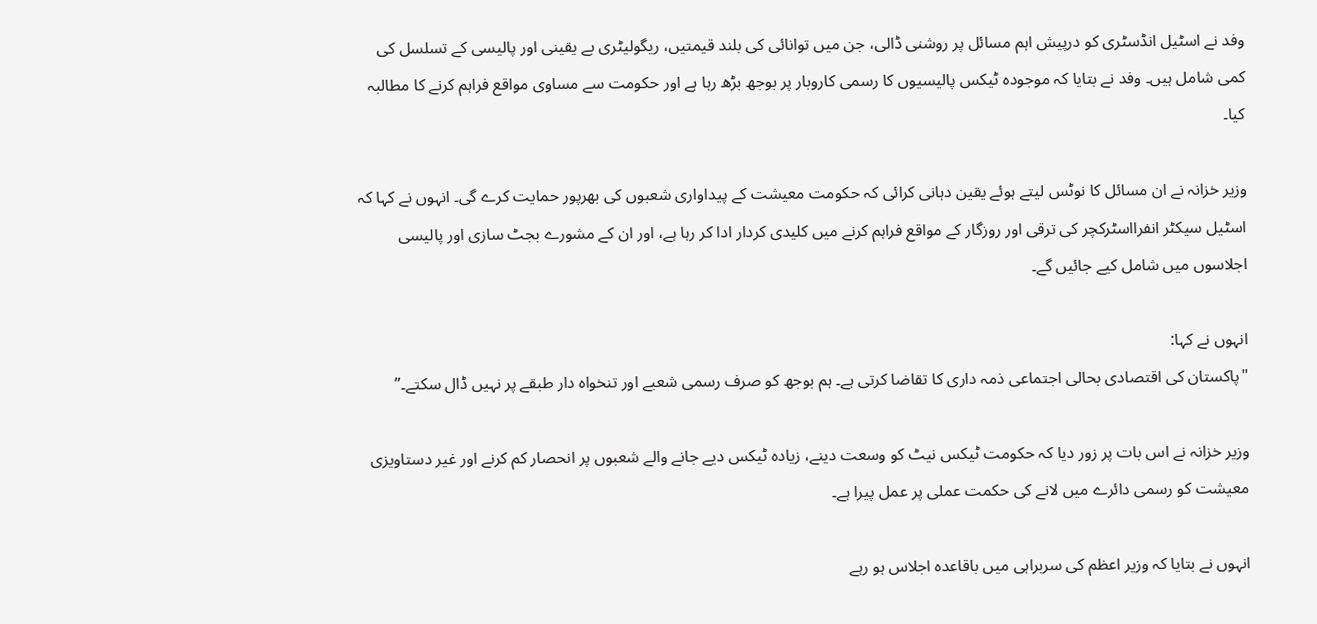وفد نے اسٹیل انڈسٹری کو درپیش اہم مسائل پر روشنی ڈالی، جن میں توانائی کی بلند قیمتیں، ریگولیٹری بے یقینی اور پالیسی کے تسلسل کی کمی شامل ہیں۔ وفد نے بتایا کہ موجودہ ٹیکس پالیسیوں کا رسمی کاروبار پر بوجھ بڑھ رہا ہے اور حکومت سے مساوی مواقع فراہم کرنے کا مطالبہ کیا۔

وزیر خزانہ نے ان مسائل کا نوٹس لیتے ہوئے یقین دہانی کرائی کہ حکومت معیشت کے پیداواری شعبوں کی بھرپور حمایت کرے گی۔ انہوں نے کہا کہ اسٹیل سیکٹر انفرااسٹرکچر کی ترقی اور روزگار کے مواقع فراہم کرنے میں کلیدی کردار ادا کر رہا ہے، اور ان کے مشورے بجٹ سازی اور پالیسی اجلاسوں میں شامل کیے جائیں گے۔

انہوں نے کہا:
"پاکستان کی اقتصادی بحالی اجتماعی ذمہ داری کا تقاضا کرتی ہے۔ ہم بوجھ کو صرف رسمی شعبے اور تنخواہ دار طبقے پر نہیں ڈال سکتے۔”

وزیر خزانہ نے اس بات پر زور دیا کہ حکومت ٹیکس نیٹ کو وسعت دینے، زیادہ ٹیکس دیے جانے والے شعبوں پر انحصار کم کرنے اور غیر دستاویزی معیشت کو رسمی دائرے میں لانے کی حکمت عملی پر عمل پیرا ہے۔

انہوں نے بتایا کہ وزیر اعظم کی سربراہی میں باقاعدہ اجلاس ہو رہے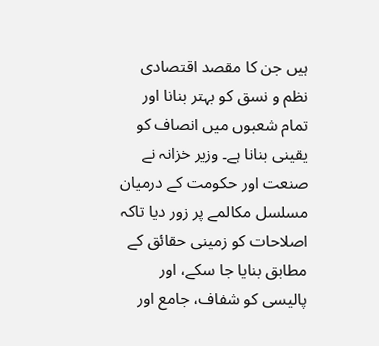ہیں جن کا مقصد اقتصادی نظم و نسق کو بہتر بنانا اور تمام شعبوں میں انصاف کو یقینی بنانا ہے۔ وزیر خزانہ نے صنعت اور حکومت کے درمیان مسلسل مکالمے پر زور دیا تاکہ اصلاحات کو زمینی حقائق کے مطابق بنایا جا سکے، اور پالیسی کو شفاف، جامع اور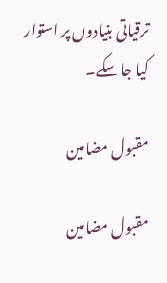ترقیاتی بنیادوں پر استوار کیا جا سکے۔

مقبول مضامین

مقبول مضامین